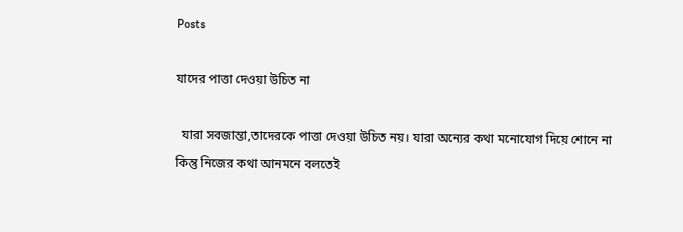Posts

যাদের পাত্তা দেওয়া উচিত না

  যারা সবজান্তা,তাদেরকে পাত্তা দেওয়া উচিত নয়। যারা অন্যের কথা মনোযোগ দিয়ে শোনে না কিন্তু নিজের কথা আনমনে বলতেই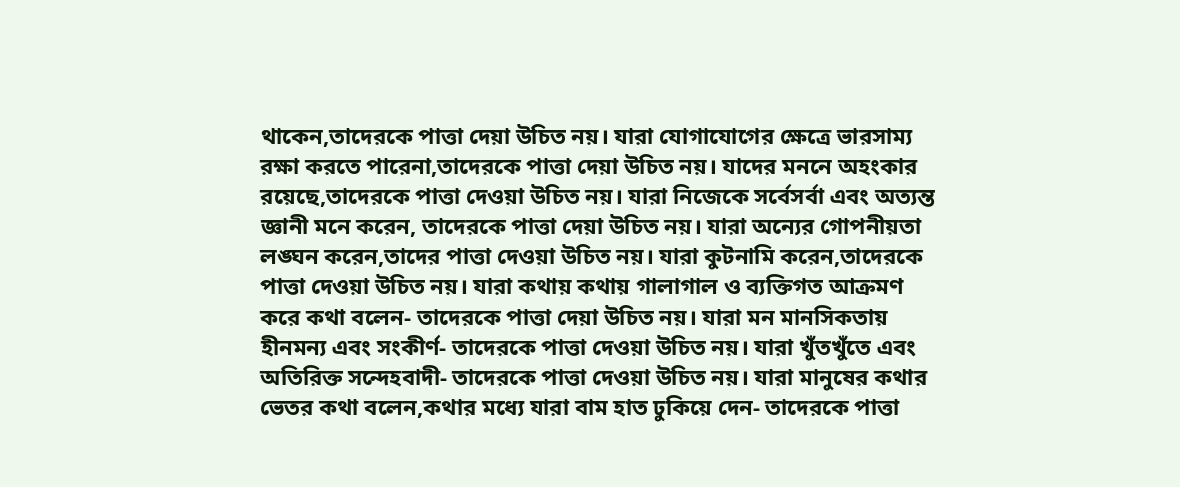থাকেন,তাদেরকে পাত্তা দেয়া উচিত নয়। যারা যোগাযোগের ক্ষেত্রে ভারসাম্য রক্ষা করতে পারেনা,তাদেরকে পাত্তা দেয়া উচিত নয়। যাদের মননে অহংকার রয়েছে,তাদেরকে পাত্তা দেওয়া উচিত নয়। যারা নিজেকে সর্বেসর্বা এবং অত্যন্ত জ্ঞানী মনে করেন, তাদেরকে পাত্তা দেয়া উচিত নয়। যারা অন্যের গোপনীয়তা লঙ্ঘন করেন,তাদের পাত্তা দেওয়া উচিত নয়। যারা কুটনামি করেন,তাদেরকে পাত্তা দেওয়া উচিত নয়। যারা কথায় কথায় গালাগাল ও ব্যক্তিগত আক্রমণ করে কথা বলেন- তাদেরকে পাত্তা দেয়া উচিত নয়। যারা মন মানসিকতায় হীনমন্য এবং সংকীর্ণ- তাদেরকে পাত্তা দেওয়া উচিত নয়। যারা খুঁতখুঁতে এবং অতিরিক্ত সন্দেহবাদী- তাদেরকে পাত্তা দেওয়া উচিত নয়। যারা মানুষের কথার ভেতর কথা বলেন,কথার মধ্যে যারা বাম হাত ঢুকিয়ে দেন- তাদেরকে পাত্তা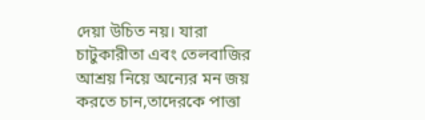দেয়া উচিত নয়। যারা চাটুকারীতা এবং তেলবাজির আশ্রয় নিয়ে অন্যের মন জয় করতে চান,তাদেরকে পাত্তা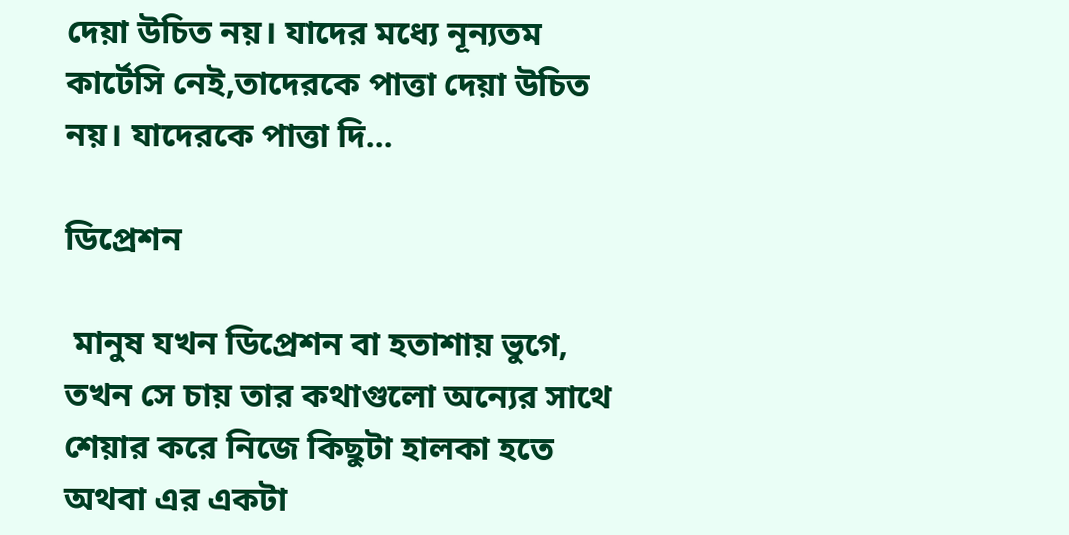দেয়া উচিত নয়। যাদের মধ্যে নূন্যতম কার্টেসি নেই,তাদেরকে পাত্তা দেয়া উচিত নয়। যাদেরকে পাত্তা দি...

ডিপ্রেশন

 মানুষ যখন ডিপ্রেশন বা হতাশায় ভুগে, তখন সে চায় তার কথাগুলো অন্যের সাথে শেয়ার করে নিজে কিছুটা হালকা হতে অথবা এর একটা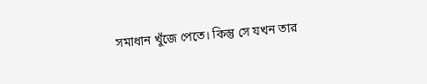সমাধান খুঁজে পেতে। কিন্তু সে যখন তার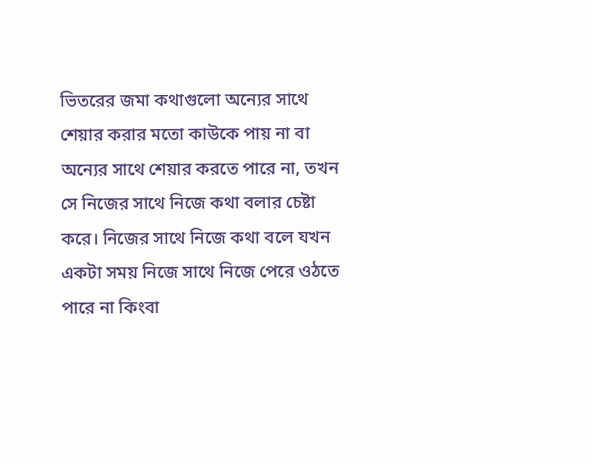ভিতরের জমা কথাগুলো অন্যের সাথে শেয়ার করার মতো কাউকে পায় না বা অন্যের সাথে শেয়ার করতে পারে না, তখন সে নিজের সাথে নিজে কথা বলার চেষ্টা করে। নিজের সাথে নিজে কথা বলে যখন একটা সময় নিজে সাথে নিজে পেরে ওঠতে পারে না কিংবা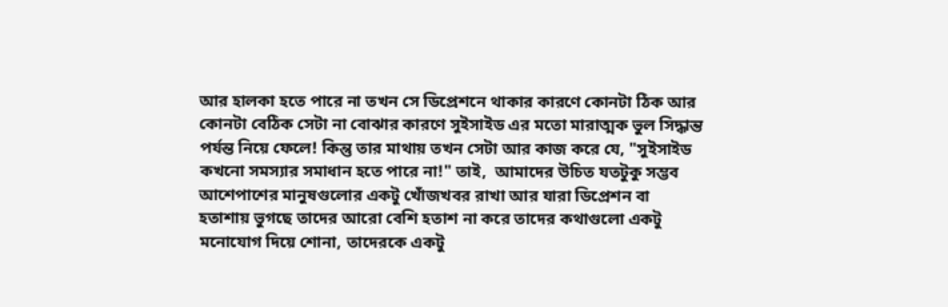আর হালকা হতে পারে না তখন সে ডিপ্রেশনে থাকার কারণে কোনটা ঠিক আর কোনটা বেঠিক সেটা না বোঝার কারণে সুইসাইড এর মতো মারাত্মক ভুল সিদ্ধান্ত পর্যন্ত নিয়ে ফেলে! কিন্তু তার মাথায় তখন সেটা আর কাজ করে যে, "সুইসাইড কখনো সমস্যার সমাধান হতে পারে না!" তাই,  আমাদের উচিত যতটুকু সম্ভব আশেপাশের মানুষগুলোর একটু খোঁজখবর রাখা আর যারা ডিপ্রেশন বা হতাশায় ভুগছে তাদের আরো বেশি হতাশ না করে তাদের কথাগুলো একটু মনোযোগ দিয়ে শোনা, তাদেরকে একটু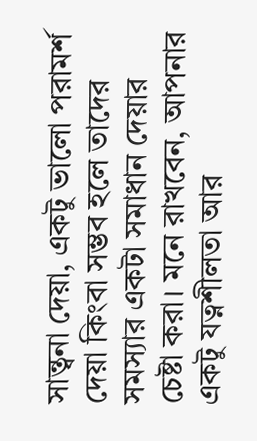সান্ত্বনা দেয়া, একটু ভালো পরামর্শ দেয়া কিংবা সম্ভব হলে তাদের সমস্যার একটা সমাধান দেয়ার চেষ্টা করা। মনে রাখবেন, আপনার একটু যত্নশীলতা আর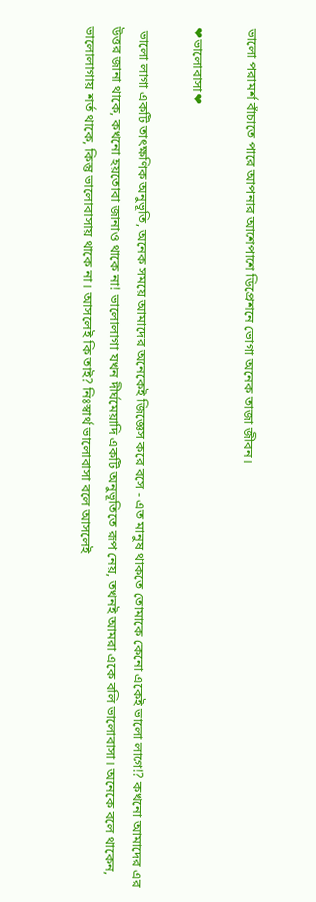ভালো পরামর্শ বাঁচাতে পারে আপনার আশেপাশে ডিপ্রেশনে ভোগা অনেক তাজা জীবন।

❤ভালোবাসা❤

 ভালো লাগা একটি তাৎক্ষণিক অনুভূতি, অনেক সময়ে আমাদের অনেকেই জিজ্ঞেস করে বসে - এত মানুষ থাকতে তোমাকে কেনো একেই ভালো লাগে!? কখনো আমাদের এর উত্তর জানা থাকে, কখনো হয়তোবা জানাও থাকে না! ভালোলাগা যখন দীর্ঘমেয়াদি একটি অনুভূতিতে রূপ নেয়, তখনই আমরা একে বলি ভালোবাসা। অনেকে বলে থাকেন, ভালোলাগায় শর্ত থাকে, কিন্তু ভালোবাসায় থাকে না। আসলেই কি তাই? নিঃস্বার্থ ভালোবাসা বলে আসলেই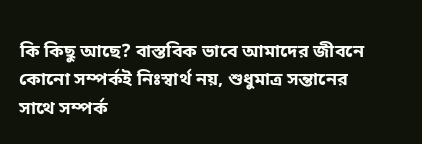কি কিছু আছে? বাস্তবিক ভাবে আমাদের জীবনে কোনো সম্পর্কই নিঃস্বার্থ নয়, শুধুমাত্র সন্তানের সাথে সম্পর্ক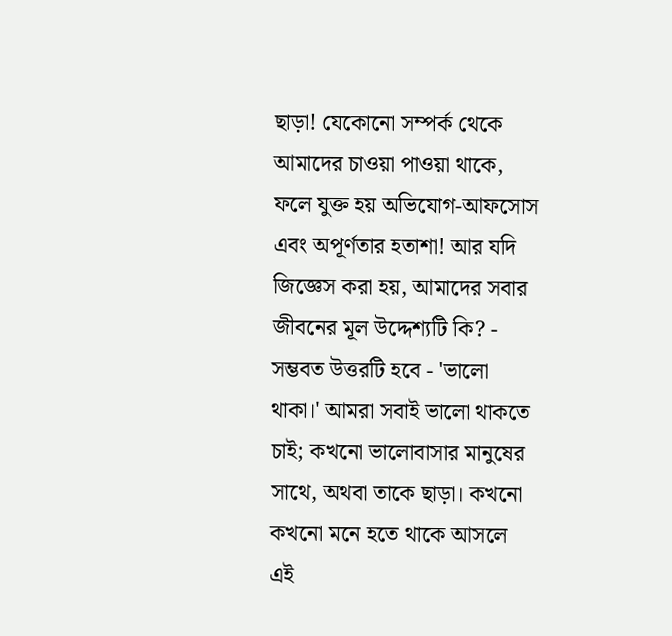ছাড়া! যেকোনো সম্পর্ক থেকে আমাদের চাওয়া পাওয়া থাকে, ফলে যুক্ত হয় অভিযোগ-আফসোস এবং অপূর্ণতার হতাশা! আর যদি জিজ্ঞেস করা হয়, আমাদের সবার জীবনের মূল উদ্দেশ্যটি কি? - সম্ভবত উত্তরটি হবে - 'ভালো থাকা।' আমরা সবাই ভালো থাকতে চাই; কখনো ভালোবাসার মানুষের সাথে, অথবা তাকে ছাড়া। কখনো কখনো মনে হতে থাকে আসলে এই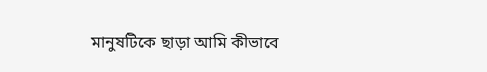মানুষটিকে ছাড়া আমি কীভাবে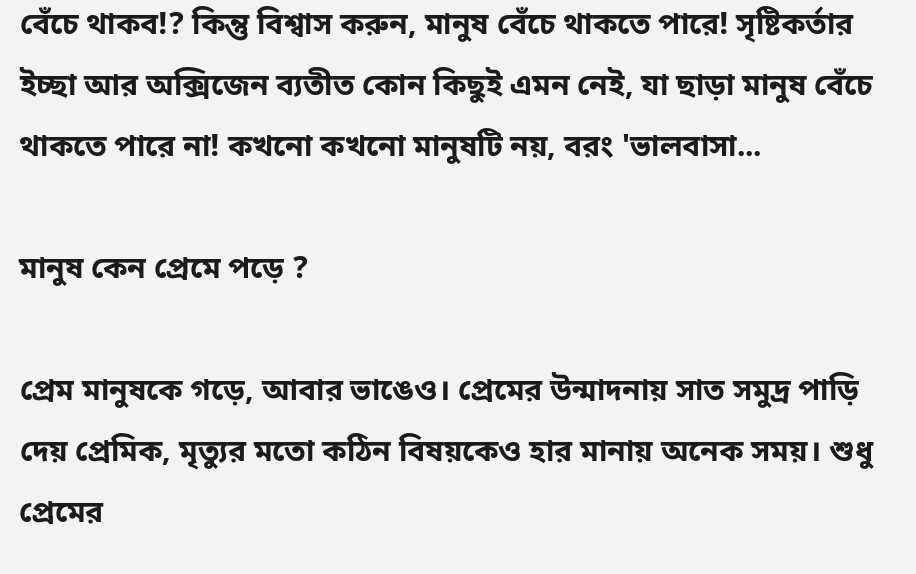বেঁচে থাকব!? কিন্তু বিশ্বাস করুন, মানুষ বেঁচে থাকতে পারে! সৃষ্টিকর্তার ইচ্ছা আর অক্সিজেন ব্যতীত কোন কিছুই এমন নেই, যা ছাড়া মানুষ বেঁচে থাকতে পারে না! কখনো কখনো মানুষটি নয়, বরং 'ভালবাসা...

মানুষ কেন প্রেমে পড়ে ?

প্রেম মানুষকে গড়ে, আবার ভাঙেও। প্রেমের উন্মাদনায় সাত সমুদ্র পাড়ি দেয় প্রেমিক, মৃত্যুর মতো কঠিন বিষয়কেও হার মানায় অনেক সময়। শুধু প্রেমের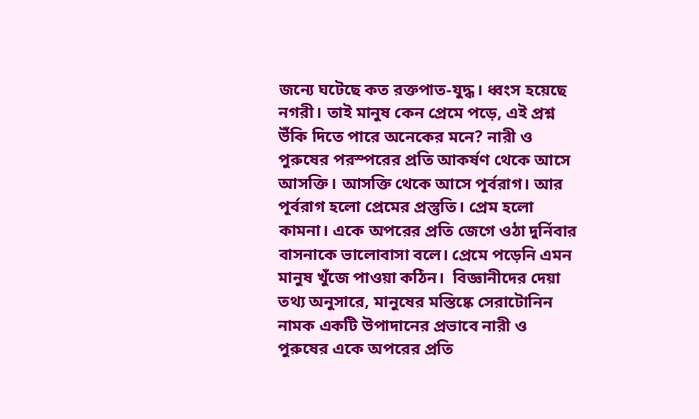জন্যে ঘটেছে কত রক্তপাত-যুদ্ধ। ধ্বংস হয়েছে নগরী। তাই মানুষ কেন প্রেমে পড়ে, এই প্রশ্ন উঁকি দিতে পারে অনেকের মনে? নারী ও পুরুষের পরস্পরের প্রতি আকর্ষণ থেকে আসে আসক্তি। আসক্তি থেকে আসে পূর্বরাগ। আর পূর্বরাগ হলো প্রেমের প্রস্তুতি। প্রেম হলো কামনা। একে অপরের প্রতি জেগে ওঠা দুর্নিবার বাসনাকে ভালোবাসা বলে। প্রেমে পড়েনি এমন মানুষ খুঁজে পাওয়া কঠিন।  বিজ্ঞানীদের দেয়া তথ্য অনুসারে, মানুষের মস্তিষ্কে সেরাটোনিন নামক একটি উপাদানের প্রভাবে নারী ও পুরুষের একে অপরের প্রতি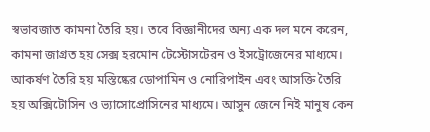স্বভাবজাত কামনা তৈরি হয়। তবে বিজ্ঞানীদের অন্য এক দল মনে করেন, কামনা জাগ্রত হয় সেক্স হরমোন টেস্টোসটেরন ও ইসট্রোজেনের মাধ্যমে। আকর্ষণ তৈরি হয় মস্তিষ্কের ডোপামিন ও নোরিপাইন এবং আসক্তি তৈরি হয় অক্সিটোসিন ও ভ্যাসোপ্রোসিনের মাধ্যমে। আসুন জেনে নিই মানুষ কেন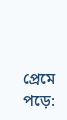প্রেমে পড়ে: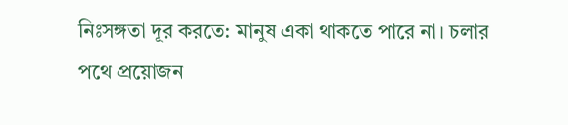নিঃসঙ্গতা দূর করতে: মানুষ একা থাকতে পারে না। চলার পথে প্রয়োজন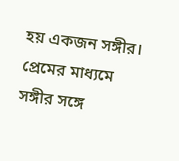হয় একজন সঙ্গীর। প্রেমের মাধ্যমে সঙ্গীর সঙ্গে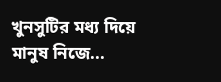খুনসুটির মধ্য দিয়ে মানুষ নিজে...